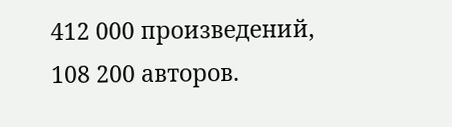412 000 произведений, 108 200 авторов.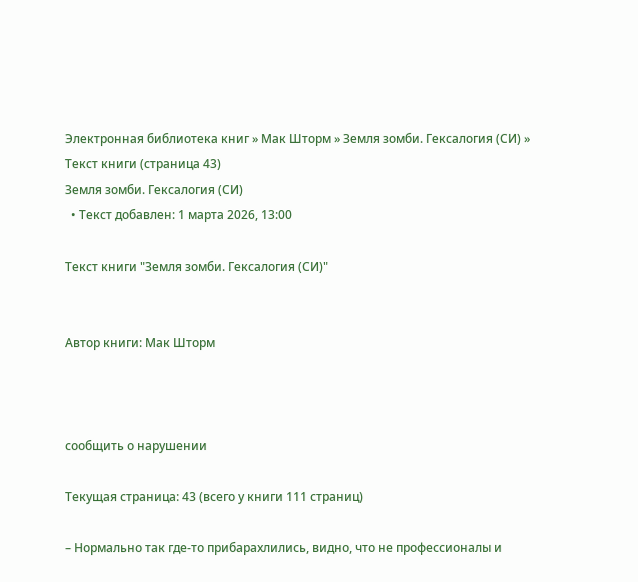Электронная библиотека книг » Мак Шторм » Земля зомби. Гексалогия (СИ) » Текст книги (страница 43)
Земля зомби. Гексалогия (СИ)
  • Текст добавлен: 1 марта 2026, 13:00

Текст книги "Земля зомби. Гексалогия (СИ)"


Автор книги: Мак Шторм



сообщить о нарушении

Текущая страница: 43 (всего у книги 111 страниц)

– Нормально так где‑то прибарахлились, видно, что не профессионалы и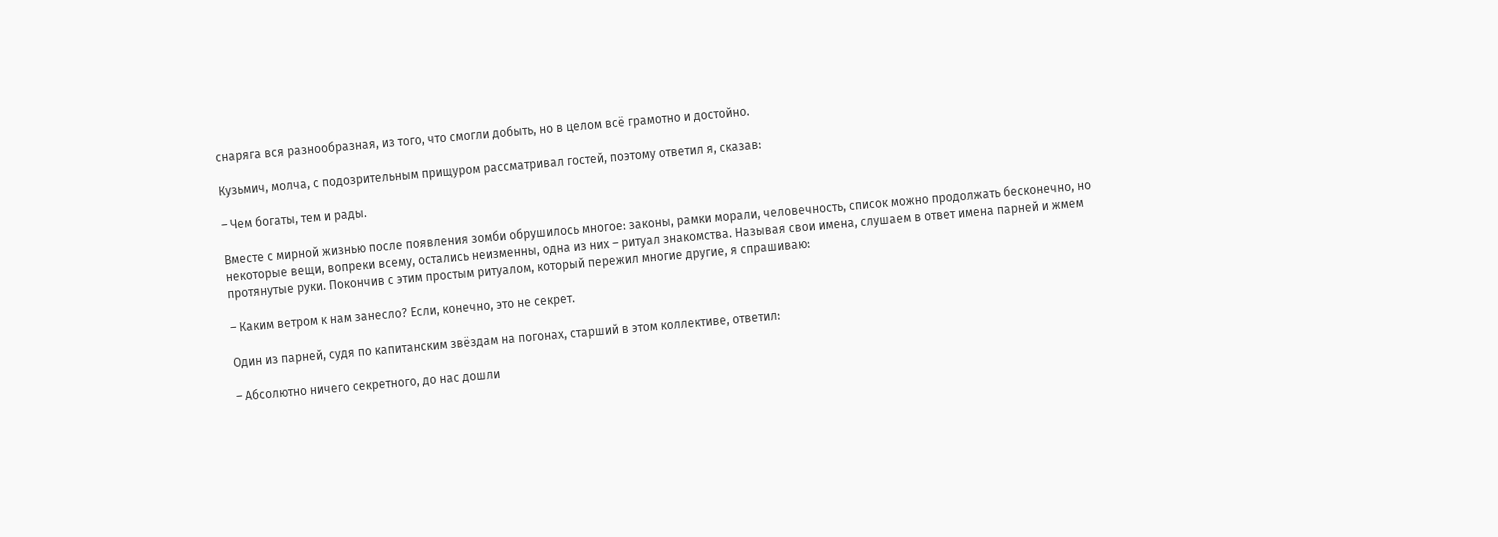снаряга вся разнообразная, из того, что смогли добыть, но в целом всё грамотно и достойно.

Кузьмич, молча, с подозрительным прищуром рассматривал гостей, поэтому ответил я, сказав:

– Чем богаты, тем и рады.

Вместе с мирной жизнью после появления зомби обрушилось многое: законы, рамки морали, человечность, список можно продолжать бесконечно, но некоторые вещи, вопреки всему, остались неизменны, одна из них – ритуал знакомства. Называя свои имена, слушаем в ответ имена парней и жмем протянутые руки. Покончив с этим простым ритуалом, который пережил многие другие, я спрашиваю:

– Каким ветром к нам занесло? Если, конечно, это не секрет.

Один из парней, судя по капитанским звёздам на погонах, старший в этом коллективе, ответил:

– Абсолютно ничего секретного, до нас дошли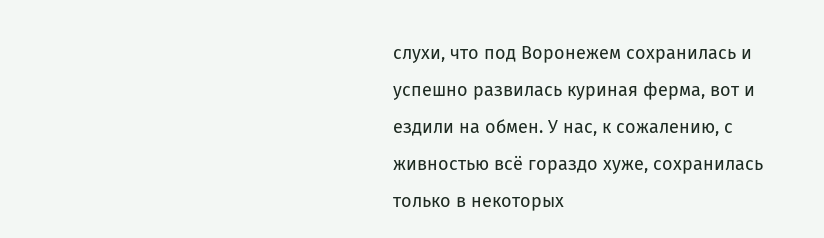слухи, что под Воронежем сохранилась и успешно развилась куриная ферма, вот и ездили на обмен. У нас, к сожалению, с живностью всё гораздо хуже, сохранилась только в некоторых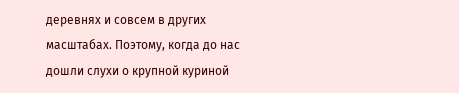деревнях и совсем в других масштабах. Поэтому, когда до нас дошли слухи о крупной куриной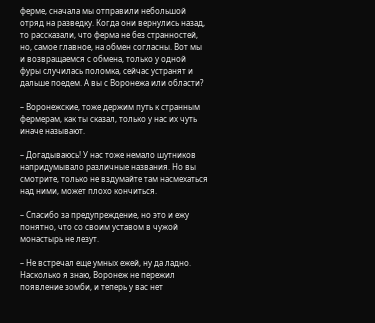ферме, сначала мы отправили небольшой отряд на разведку. Когда они вернулись назад, то рассказали, что ферма не без странностей, но, самое главное, на обмен согласны. Вот мы и возвращаемся с обмена, только у одной фуры случилась поломка, сейчас устранят и дальше поедем. А вы с Воронежа или области?

– Воронежские, тоже держим путь к странным фермерам, как ты сказал, только у нас их чуть иначе называют.

– Догадываюсь! У нас тоже немало шутников напридумывало различные названия. Но вы смотрите, только не вздумайте там насмехаться над ними, может плохо кончиться.

– Спасибо за предупреждение, но это и ежу понятно, что со своим уставом в чужой монастырь не лезут.

– Не встречал еще умных ежей, ну да ладно. Насколько я знаю, Воронеж не пережил появление зомби, и теперь у вас нет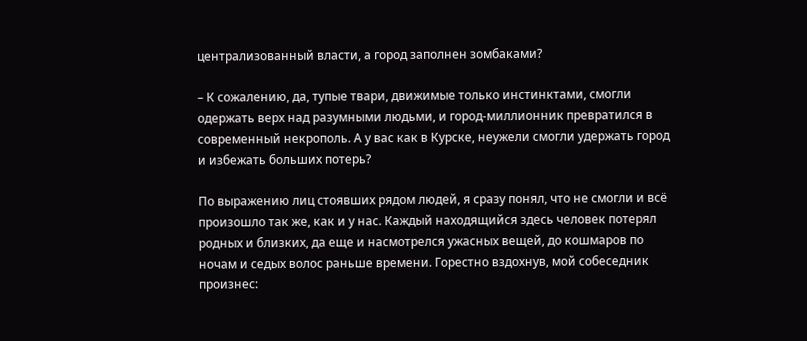централизованный власти, а город заполнен зомбаками?

– К сожалению, да, тупые твари, движимые только инстинктами, смогли одержать верх над разумными людьми, и город‑миллионник превратился в современный некрополь. А у вас как в Курске, неужели смогли удержать город и избежать больших потерь?

По выражению лиц стоявших рядом людей, я сразу понял, что не смогли и всё произошло так же, как и у нас. Каждый находящийся здесь человек потерял родных и близких, да еще и насмотрелся ужасных вещей, до кошмаров по ночам и седых волос раньше времени. Горестно вздохнув, мой собеседник произнес: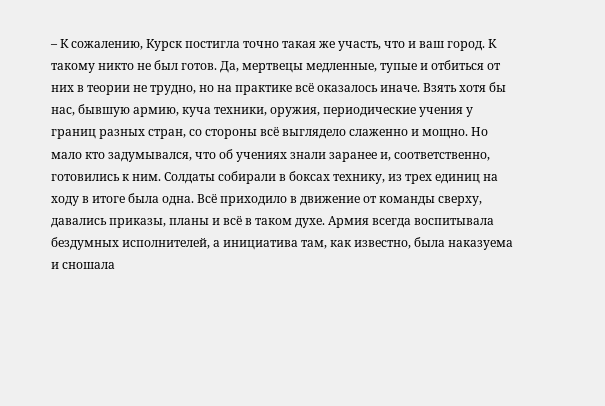– К сожалению, Курск постигла точно такая же участь, что и ваш город. К такому никто не был готов. Да, мертвецы медленные, тупые и отбиться от них в теории не трудно, но на практике всё оказалось иначе. Взять хотя бы нас, бывшую армию, куча техники, оружия, периодические учения у границ разных стран, со стороны всё выглядело слаженно и мощно. Но мало кто задумывался, что об учениях знали заранее и, соответственно, готовились к ним. Солдаты собирали в боксах технику, из трех единиц на ходу в итоге была одна. Всё приходило в движение от команды сверху, давались приказы, планы и всё в таком духе. Армия всегда воспитывала бездумных исполнителей, а инициатива там, как известно, была наказуема и сношала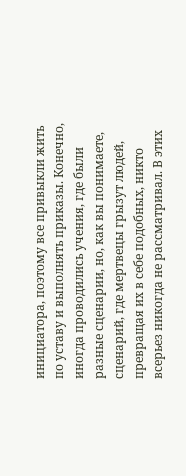инициатора, поэтому все привыкли жить по уставу и выполнять приказы. Конечно, иногда проводились учения, где были разные сценарии, но, как вы понимаете, сценарий, где мертвецы грызут людей, превращая их в себе подобных, никто всерьез никогда не рассматривал. В этих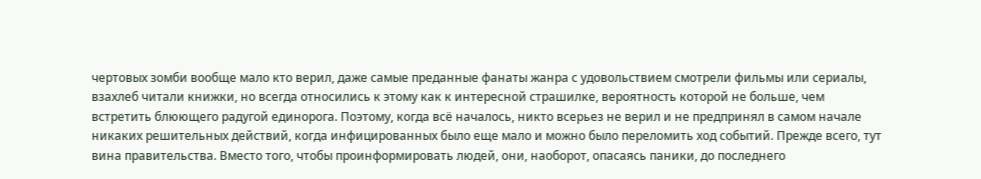чертовых зомби вообще мало кто верил, даже самые преданные фанаты жанра с удовольствием смотрели фильмы или сериалы, взахлеб читали книжки, но всегда относились к этому как к интересной страшилке, вероятность которой не больше, чем встретить блюющего радугой единорога. Поэтому, когда всё началось, никто всерьез не верил и не предпринял в самом начале никаких решительных действий, когда инфицированных было еще мало и можно было переломить ход событий. Прежде всего, тут вина правительства. Вместо того, чтобы проинформировать людей, они, наоборот, опасаясь паники, до последнего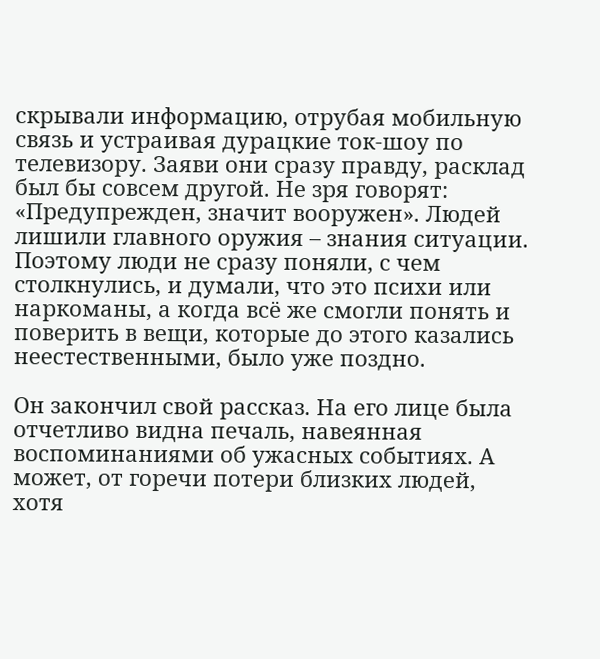скрывали информацию, отрубая мобильную связь и устраивая дурацкие ток‑шоу по телевизору. Заяви они сразу правду, расклад был бы совсем другой. Не зря говорят: «Предупрежден, значит вооружен». Людей лишили главного оружия – знания ситуации. Поэтому люди не сразу поняли, с чем столкнулись, и думали, что это психи или наркоманы, а когда всё же смогли понять и поверить в вещи, которые до этого казались неестественными, было уже поздно.

Он закончил свой рассказ. На его лице была отчетливо видна печаль, навеянная воспоминаниями об ужасных событиях. А может, от горечи потери близких людей, хотя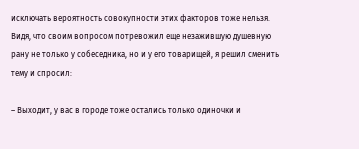исключать вероятность совокупности этих факторов тоже нельзя. Видя, что своим вопросом потревожил еще незажившую душевную рану не только у собеседника, но и у его товарищей, я решил сменить тему и спросил:

– Выходит, у вас в городе тоже остались только одиночки и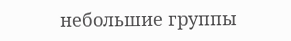небольшие группы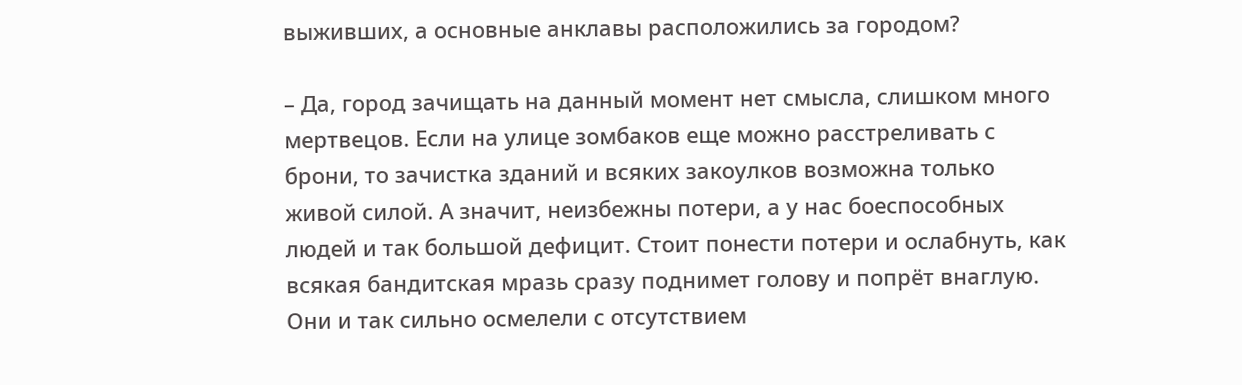выживших, а основные анклавы расположились за городом?

– Да, город зачищать на данный момент нет смысла, слишком много мертвецов. Если на улице зомбаков еще можно расстреливать с брони, то зачистка зданий и всяких закоулков возможна только живой силой. А значит, неизбежны потери, а у нас боеспособных людей и так большой дефицит. Стоит понести потери и ослабнуть, как всякая бандитская мразь сразу поднимет голову и попрёт внаглую. Они и так сильно осмелели с отсутствием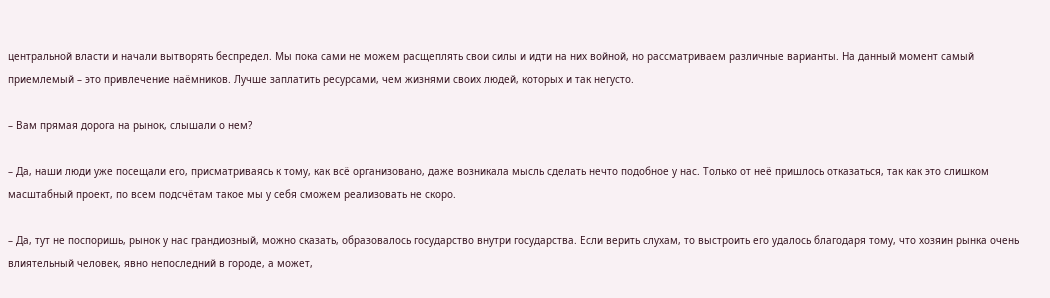центральной власти и начали вытворять беспредел. Мы пока сами не можем расщеплять свои силы и идти на них войной, но рассматриваем различные варианты. На данный момент самый приемлемый – это привлечение наёмников. Лучше заплатить ресурсами, чем жизнями своих людей, которых и так негусто.

– Вам прямая дорога на рынок, слышали о нем?

– Да, наши люди уже посещали его, присматриваясь к тому, как всё организовано, даже возникала мысль сделать нечто подобное у нас. Только от неё пришлось отказаться, так как это слишком масштабный проект, по всем подсчётам такое мы у себя сможем реализовать не скоро.

– Да, тут не поспоришь, рынок у нас грандиозный, можно сказать, образовалось государство внутри государства. Если верить слухам, то выстроить его удалось благодаря тому, что хозяин рынка очень влиятельный человек, явно непоследний в городе, а может,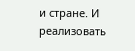и стране. И реализовать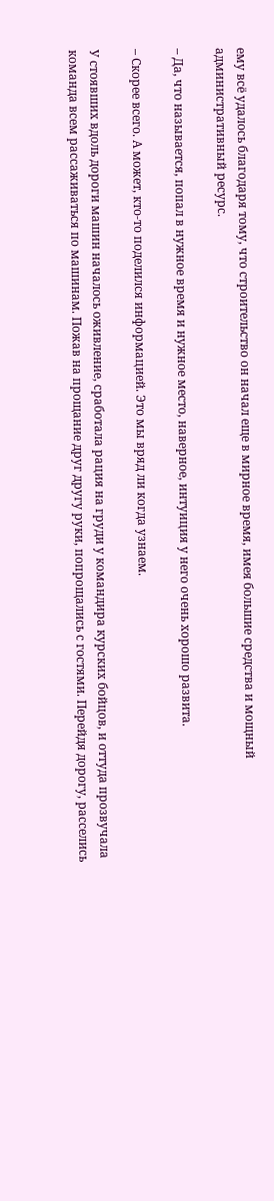ему всё удалось благодаря тому, что строительство он начал еще в мирное время, имея большие средства и мощный административный ресурс.

– Да, что называется, попал в нужное время и нужное место, наверное, интуиция у него очень хорошо развита.

– Скорее всего. А может, кто‑то поделился информацией. Это мы вряд ли когда узнаем.

У стоявших вдоль дороги машин началось оживление, сработала рация на груди у командира курских бойцов, и оттуда прозвучала команда всем рассаживаться по машинам. Пожав на прощание друг другу руки, попрощались с гостями. Перейдя дорогу, расселись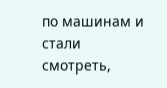по машинам и стали смотреть,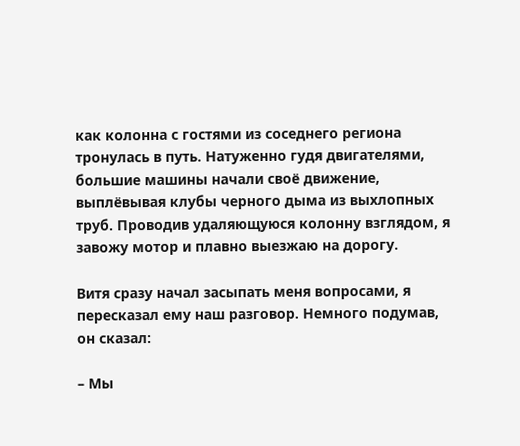как колонна с гостями из соседнего региона тронулась в путь. Натуженно гудя двигателями, большие машины начали своё движение, выплёвывая клубы черного дыма из выхлопных труб. Проводив удаляющуюся колонну взглядом, я завожу мотор и плавно выезжаю на дорогу.

Витя сразу начал засыпать меня вопросами, я пересказал ему наш разговор. Немного подумав, он сказал:

– Мы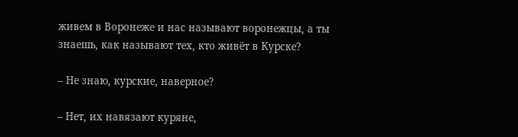живем в Воронеже и нас называют воронежцы, а ты знаешь, как называют тех, кто живёт в Курске?

– Не знаю, курские, наверное?

– Нет, их навязают куряне,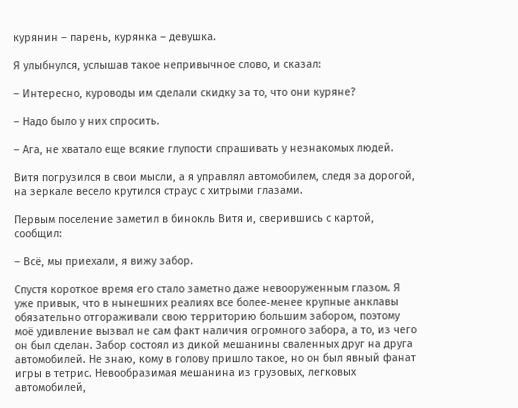курянин – парень, курянка – девушка.

Я улыбнулся, услышав такое непривычное слово, и сказал:

– Интересно, куроводы им сделали скидку за то, что они куряне?

– Надо было у них спросить.

– Ага, не хватало еще всякие глупости спрашивать у незнакомых людей.

Витя погрузился в свои мысли, а я управлял автомобилем, следя за дорогой, на зеркале весело крутился страус с хитрыми глазами.

Первым поселение заметил в бинокль Витя и, сверившись с картой, сообщил:

– Всё, мы приехали, я вижу забор.

Спустя короткое время его стало заметно даже невооруженным глазом. Я уже привык, что в нынешних реалиях все более‑менее крупные анклавы обязательно отгораживали свою территорию большим забором, поэтому моё удивление вызвал не сам факт наличия огромного забора, а то, из чего он был сделан. Забор состоял из дикой мешанины сваленных друг на друга автомобилей. Не знаю, кому в голову пришло такое, но он был явный фанат игры в тетрис. Невообразимая мешанина из грузовых, легковых автомобилей,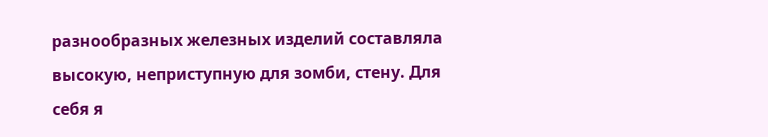разнообразных железных изделий составляла высокую, неприступную для зомби, стену. Для себя я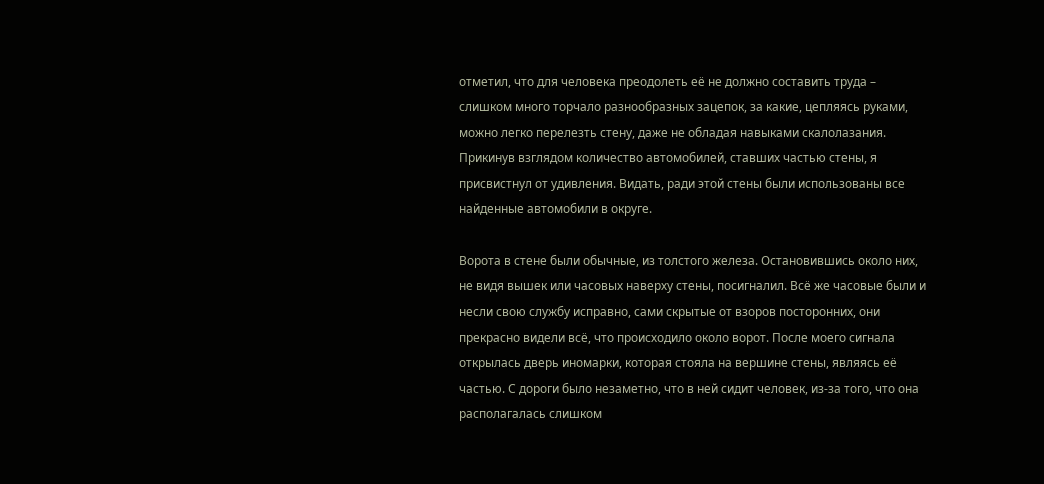отметил, что для человека преодолеть её не должно составить труда – слишком много торчало разнообразных зацепок, за какие, цепляясь руками, можно легко перелезть стену, даже не обладая навыками скалолазания. Прикинув взглядом количество автомобилей, ставших частью стены, я присвистнул от удивления. Видать, ради этой стены были использованы все найденные автомобили в округе.

Ворота в стене были обычные, из толстого железа. Остановившись около них, не видя вышек или часовых наверху стены, посигналил. Всё же часовые были и несли свою службу исправно, сами скрытые от взоров посторонних, они прекрасно видели всё, что происходило около ворот. После моего сигнала открылась дверь иномарки, которая стояла на вершине стены, являясь её частью. С дороги было незаметно, что в ней сидит человек, из‑за того, что она располагалась слишком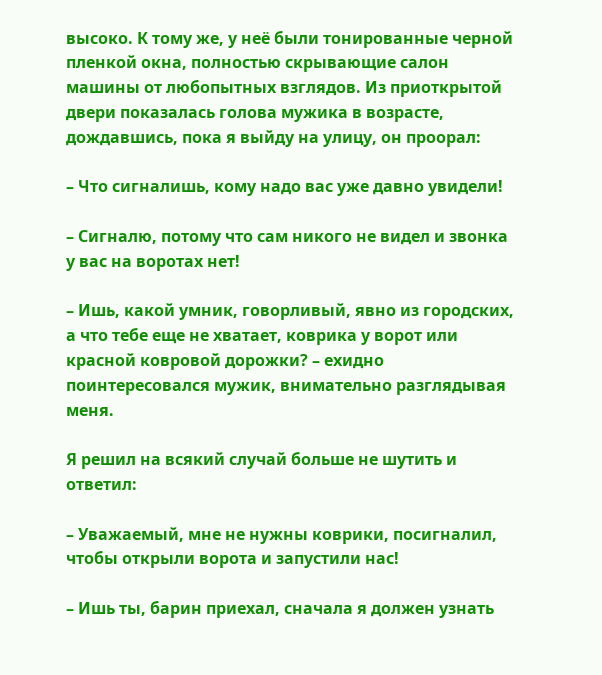высоко. К тому же, у неё были тонированные черной пленкой окна, полностью скрывающие салон машины от любопытных взглядов. Из приоткрытой двери показалась голова мужика в возрасте, дождавшись, пока я выйду на улицу, он проорал:

– Что сигналишь, кому надо вас уже давно увидели!

– Сигналю, потому что сам никого не видел и звонка у вас на воротах нет!

– Ишь, какой умник, говорливый, явно из городских, а что тебе еще не хватает, коврика у ворот или красной ковровой дорожки? – ехидно поинтересовался мужик, внимательно разглядывая меня.

Я решил на всякий случай больше не шутить и ответил:

– Уважаемый, мне не нужны коврики, посигналил, чтобы открыли ворота и запустили нас!

– Ишь ты, барин приехал, сначала я должен узнать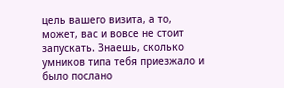цель вашего визита, а то, может, вас и вовсе не стоит запускать. Знаешь, сколько умников типа тебя приезжало и было послано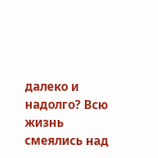далеко и надолго? Всю жизнь смеялись над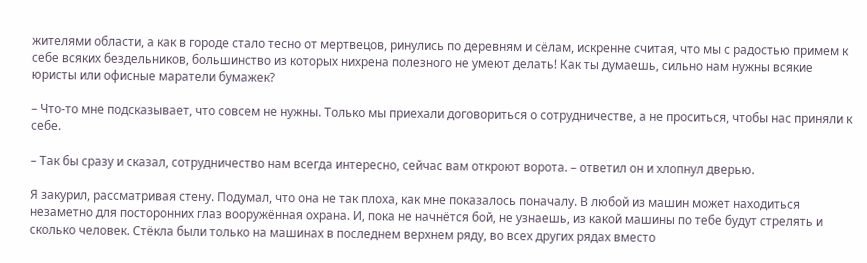жителями области, а как в городе стало тесно от мертвецов, ринулись по деревням и сёлам, искренне считая, что мы с радостью примем к себе всяких бездельников, большинство из которых нихрена полезного не умеют делать! Как ты думаешь, сильно нам нужны всякие юристы или офисные маратели бумажек?

– Что‑то мне подсказывает, что совсем не нужны. Только мы приехали договориться о сотрудничестве, а не проситься, чтобы нас приняли к себе.

– Так бы сразу и сказал, сотрудничество нам всегда интересно, сейчас вам откроют ворота. – ответил он и хлопнул дверью.

Я закурил, рассматривая стену. Подумал, что она не так плоха, как мне показалось поначалу. В любой из машин может находиться незаметно для посторонних глаз вооружённая охрана. И, пока не начнётся бой, не узнаешь, из какой машины по тебе будут стрелять и сколько человек. Стёкла были только на машинах в последнем верхнем ряду, во всех других рядах вместо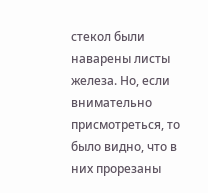стекол были наварены листы железа. Но, если внимательно присмотреться, то было видно, что в них прорезаны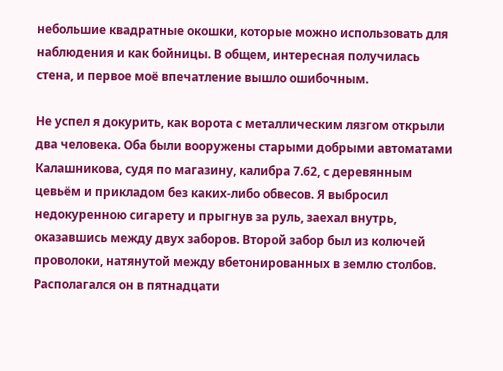небольшие квадратные окошки, которые можно использовать для наблюдения и как бойницы. В общем, интересная получилась стена, и первое моё впечатление вышло ошибочным.

Не успел я докурить, как ворота с металлическим лязгом открыли два человека. Оба были вооружены старыми добрыми автоматами Калашникова, судя по магазину, калибра 7.62, с деревянным цевьём и прикладом без каких‑либо обвесов. Я выбросил недокуренною сигарету и прыгнув за руль, заехал внутрь, оказавшись между двух заборов. Второй забор был из колючей проволоки, натянутой между вбетонированных в землю столбов. Располагался он в пятнадцати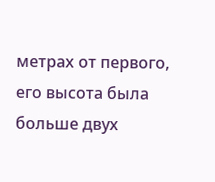метрах от первого, его высота была больше двух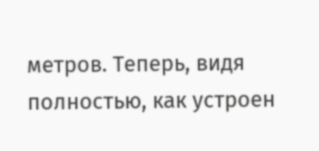метров. Теперь, видя полностью, как устроен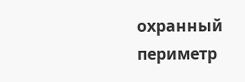охранный периметр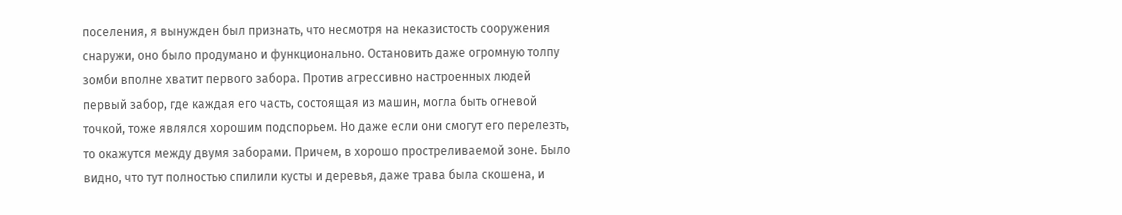поселения, я вынужден был признать, что несмотря на неказистость сооружения снаружи, оно было продумано и функционально. Остановить даже огромную толпу зомби вполне хватит первого забора. Против агрессивно настроенных людей первый забор, где каждая его часть, состоящая из машин, могла быть огневой точкой, тоже являлся хорошим подспорьем. Но даже если они смогут его перелезть, то окажутся между двумя заборами. Причем, в хорошо простреливаемой зоне. Было видно, что тут полностью спилили кусты и деревья, даже трава была скошена, и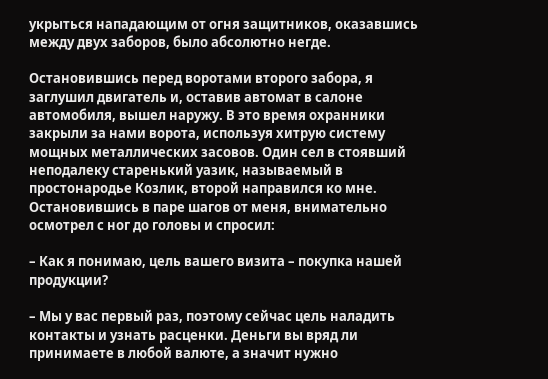укрыться нападающим от огня защитников, оказавшись между двух заборов, было абсолютно негде.

Остановившись перед воротами второго забора, я заглушил двигатель и, оставив автомат в салоне автомобиля, вышел наружу. В это время охранники закрыли за нами ворота, используя хитрую систему мощных металлических засовов. Один сел в стоявший неподалеку старенький уазик, называемый в простонародье Козлик, второй направился ко мне. Остановившись в паре шагов от меня, внимательно осмотрел с ног до головы и спросил:

– Как я понимаю, цель вашего визита – покупка нашей продукции?

– Мы у вас первый раз, поэтому сейчас цель наладить контакты и узнать расценки. Деньги вы вряд ли принимаете в любой валюте, а значит нужно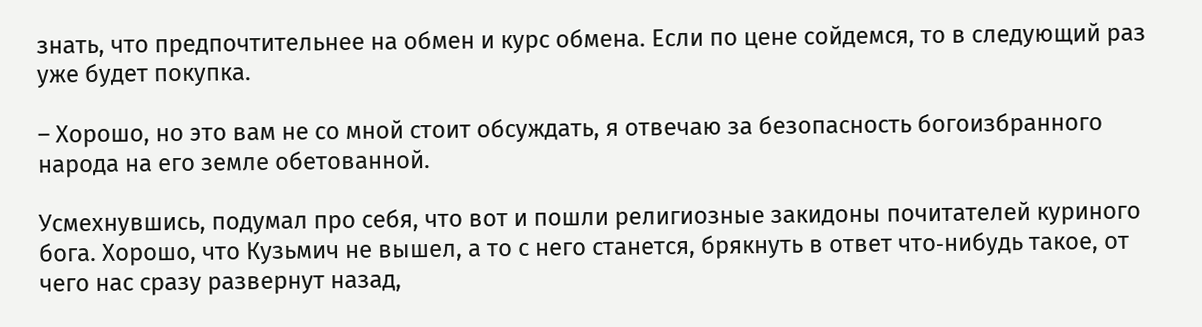знать, что предпочтительнее на обмен и курс обмена. Если по цене сойдемся, то в следующий раз уже будет покупка.

– Хорошо, но это вам не со мной стоит обсуждать, я отвечаю за безопасность богоизбранного народа на его земле обетованной.

Усмехнувшись, подумал про себя, что вот и пошли религиозные закидоны почитателей куриного бога. Хорошо, что Кузьмич не вышел, а то с него станется, брякнуть в ответ что‑нибудь такое, от чего нас сразу развернут назад,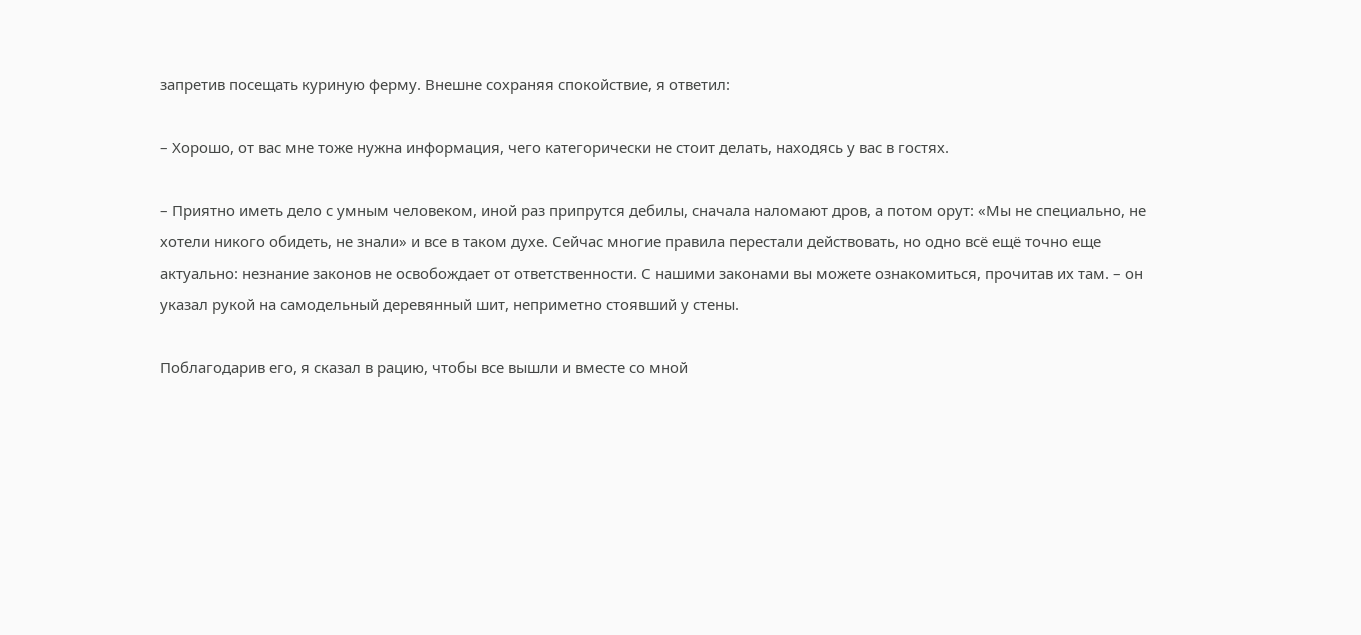запретив посещать куриную ферму. Внешне сохраняя спокойствие, я ответил:

– Хорошо, от вас мне тоже нужна информация, чего категорически не стоит делать, находясь у вас в гостях.

– Приятно иметь дело с умным человеком, иной раз припрутся дебилы, сначала наломают дров, а потом орут: «Мы не специально, не хотели никого обидеть, не знали» и все в таком духе. Сейчас многие правила перестали действовать, но одно всё ещё точно еще актуально: незнание законов не освобождает от ответственности. С нашими законами вы можете ознакомиться, прочитав их там. – он указал рукой на самодельный деревянный шит, неприметно стоявший у стены.

Поблагодарив его, я сказал в рацию, чтобы все вышли и вместе со мной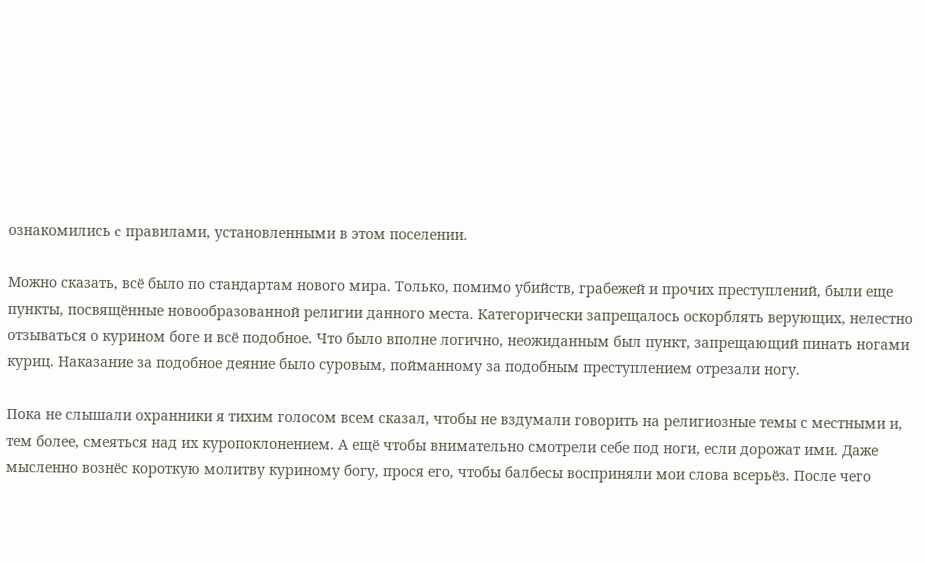ознакомились c правилами, установленными в этом поселении.

Можно сказать, всё было по стандартам нового мира. Только, помимо убийств, грабежей и прочих преступлений, были еще пункты, посвящённые новообразованной религии данного места. Категорически запрещалось оскорблять верующих, нелестно отзываться о курином боге и всё подобное. Что было вполне логично, неожиданным был пункт, запрещающий пинать ногами куриц. Наказание за подобное деяние было суровым, пойманному за подобным преступлением отрезали ногу.

Пока не слышали охранники я тихим голосом всем сказал, чтобы не вздумали говорить на религиозные темы с местными и, тем более, смеяться над их куропоклонением. А ещё чтобы внимательно смотрели себе под ноги, если дорожат ими. Даже мысленно вознёс короткую молитву куриному богу, прося его, чтобы балбесы восприняли мои слова всерьёз. После чего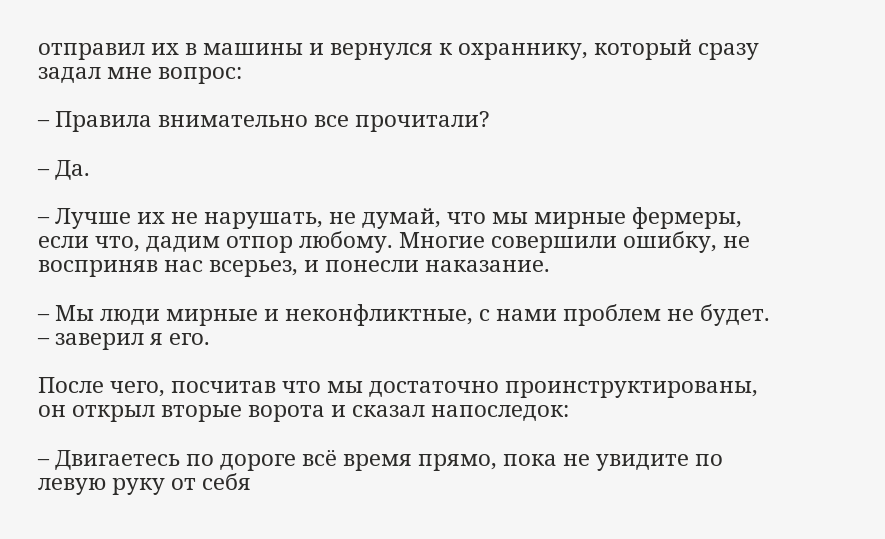отправил их в машины и вернулся к охраннику, который сразу задал мне вопрос:

– Правила внимательно все прочитали?

– Да.

– Лучше их не нарушать, не думай, что мы мирные фермеры, если что, дадим отпор любому. Многие совершили ошибку, не восприняв нас всерьез, и понесли наказание.

– Мы люди мирные и неконфликтные, с нами проблем не будет. – заверил я его.

После чего, посчитав что мы достаточно проинструктированы, он открыл вторые ворота и сказал напоследок:

– Двигаетесь по дороге всё время прямо, пока не увидите по левую руку от себя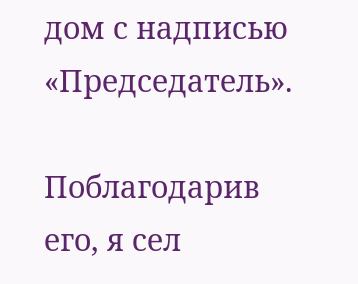дом с надписью «Председатель».

Поблагодарив его, я сел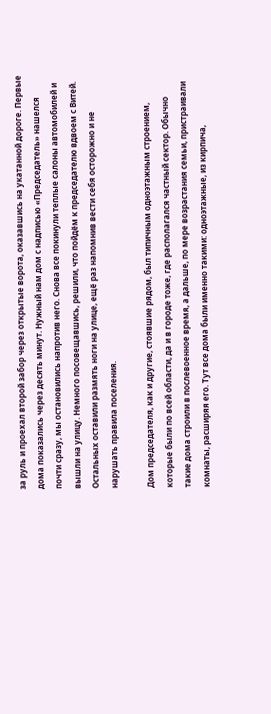за руль и проехал второй забор через открытые ворота, оказавшись на укатанной дороге. Первые дома показались через десять минут. Нужный нам дом с надписью «Председатель» нашелся почти сразу, мы остановились напротив него. Снова все покинули теплые салоны автомобилей и вышли на улицу. Немного посовещавшись, решили, что пойдём к председателю вдвоем с Витей. Остальных оставили размять ноги на улице, ещё раз напомнив вести себя осторожно и не нарушать правила поселения.

Дом председателя, как и другие, стоявшие рядом, был типичным одноэтажным строением, которые были по всей области, да и в городе тоже, где располагался частный сектор. Обычно такие дома строили в послевоенное время, а дальше, по мере возрастания семьи, пристраивали комнаты, расширяя его. Тут все дома были именно такими: одноэтажные, из кирпича,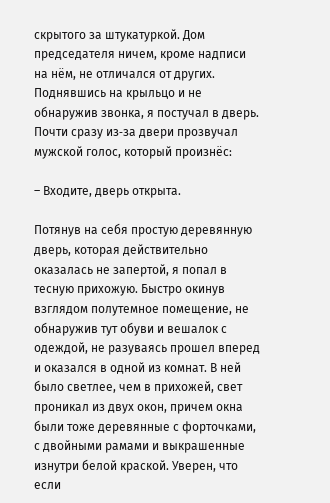скрытого за штукатуркой. Дом председателя ничем, кроме надписи на нём, не отличался от других. Поднявшись на крыльцо и не обнаружив звонка, я постучал в дверь. Почти сразу из‑за двери прозвучал мужской голос, который произнёс:

– Входите, дверь открыта.

Потянув на себя простую деревянную дверь, которая действительно оказалась не запертой, я попал в тесную прихожую. Быстро окинув взглядом полутемное помещение, не обнаружив тут обуви и вешалок с одеждой, не разуваясь прошел вперед и оказался в одной из комнат. В ней было светлее, чем в прихожей, свет проникал из двух окон, причем окна были тоже деревянные с форточками, с двойными рамами и выкрашенные изнутри белой краской. Уверен, что если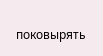поковырять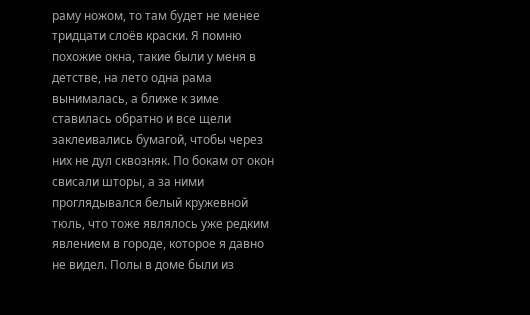раму ножом, то там будет не менее тридцати слоёв краски. Я помню похожие окна, такие были у меня в детстве, на лето одна рама вынималась, а ближе к зиме ставилась обратно и все щели заклеивались бумагой, чтобы через них не дул сквозняк. По бокам от окон свисали шторы, а за ними проглядывался белый кружевной тюль, что тоже являлось уже редким явлением в городе, которое я давно не видел. Полы в доме были из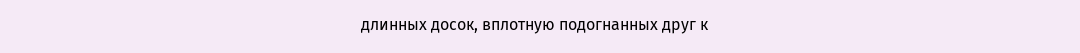длинных досок, вплотную подогнанных друг к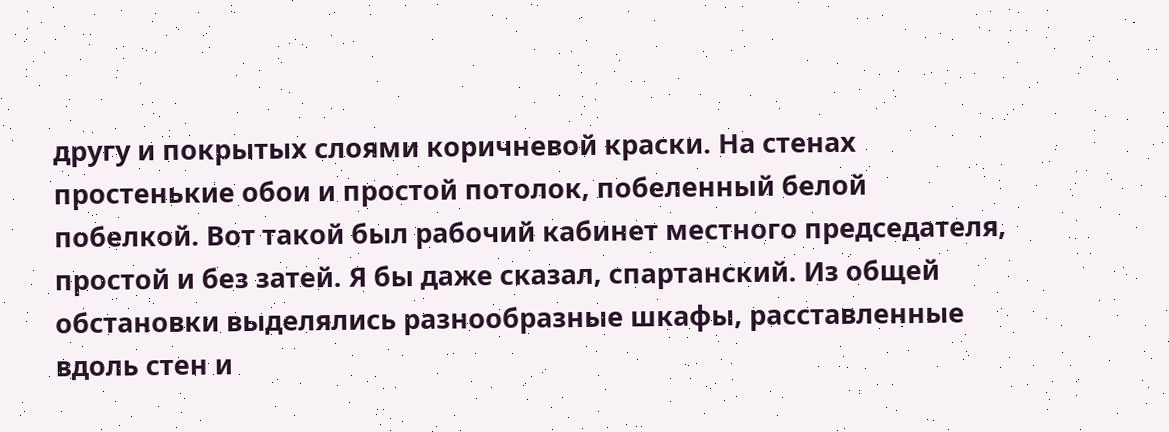другу и покрытых слоями коричневой краски. На стенах простенькие обои и простой потолок, побеленный белой побелкой. Вот такой был рабочий кабинет местного председателя, простой и без затей. Я бы даже сказал, спартанский. Из общей обстановки выделялись разнообразные шкафы, расставленные вдоль стен и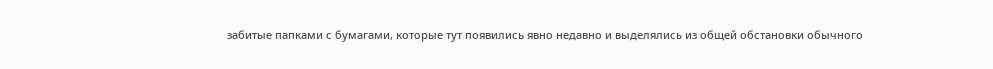забитые папками с бумагами, которые тут появились явно недавно и выделялись из общей обстановки обычного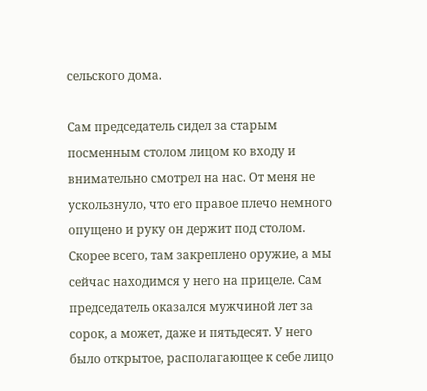сельского дома.

Сам председатель сидел за старым посменным столом лицом ко входу и внимательно смотрел на нас. От меня не ускользнуло, что его правое плечо немного опущено и руку он держит под столом. Скорее всего, там закреплено оружие, а мы сейчас находимся у него на прицеле. Сам председатель оказался мужчиной лет за сорок, а может, даже и пятьдесят. У него было открытое, располагающее к себе лицо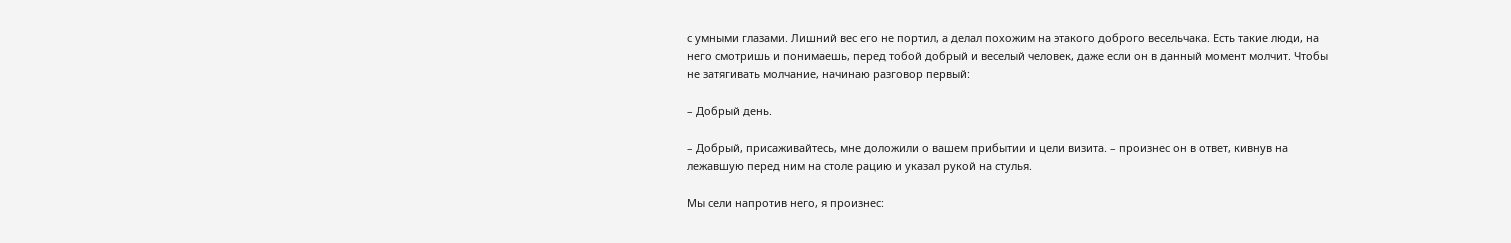с умными глазами. Лишний вес его не портил, а делал похожим на этакого доброго весельчака. Есть такие люди, на него смотришь и понимаешь, перед тобой добрый и веселый человек, даже если он в данный момент молчит. Чтобы не затягивать молчание, начинаю разговор первый:

– Добрый день.

– Добрый, присаживайтесь, мне доложили о вашем прибытии и цели визита. – произнес он в ответ, кивнув на лежавшую перед ним на столе рацию и указал рукой на стулья.

Мы сели напротив него, я произнес: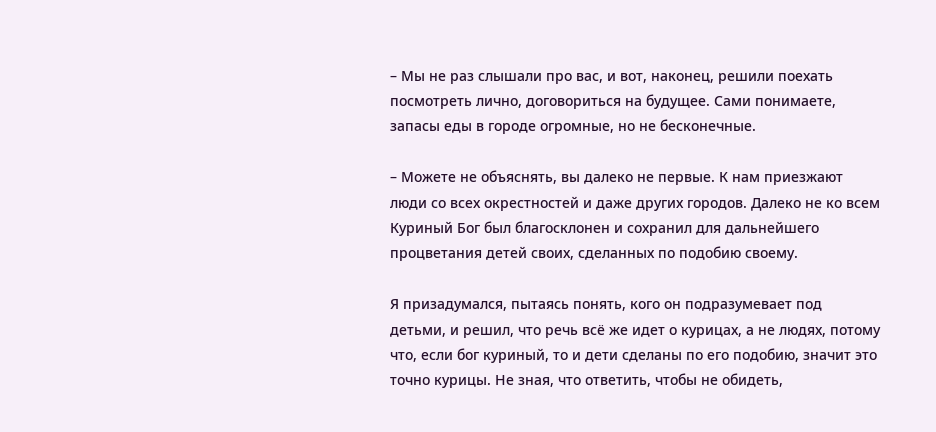– Мы не раз слышали про вас, и вот, наконец, решили поехать посмотреть лично, договориться на будущее. Сами понимаете, запасы еды в городе огромные, но не бесконечные.

– Можете не объяснять, вы далеко не первые. К нам приезжают люди со всех окрестностей и даже других городов. Далеко не ко всем Куриный Бог был благосклонен и сохранил для дальнейшего процветания детей своих, сделанных по подобию своему.

Я призадумался, пытаясь понять, кого он подразумевает под детьми, и решил, что речь всё же идет о курицах, а не людях, потому что, если бог куриный, то и дети сделаны по его подобию, значит это точно курицы. Не зная, что ответить, чтобы не обидеть,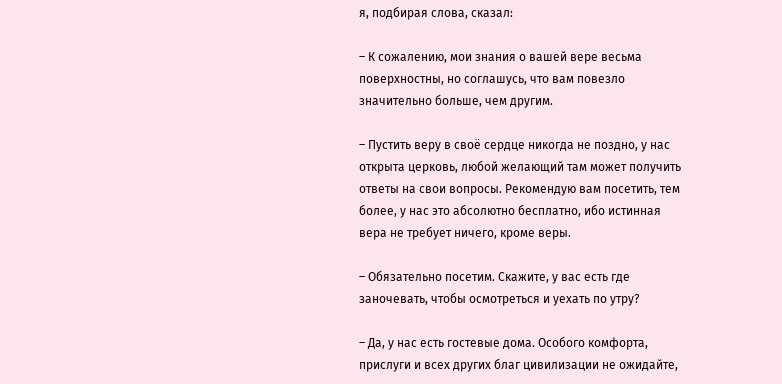я, подбирая слова, сказал:

– К сожалению, мои знания о вашей вере весьма поверхностны, но соглашусь, что вам повезло значительно больше, чем другим.

– Пустить веру в своё сердце никогда не поздно, у нас открыта церковь, любой желающий там может получить ответы на свои вопросы. Рекомендую вам посетить, тем более, у нас это абсолютно бесплатно, ибо истинная вера не требует ничего, кроме веры.

– Обязательно посетим. Скажите, у вас есть где заночевать, чтобы осмотреться и уехать по утру?

– Да, у нас есть гостевые дома. Особого комфорта, прислуги и всех других благ цивилизации не ожидайте,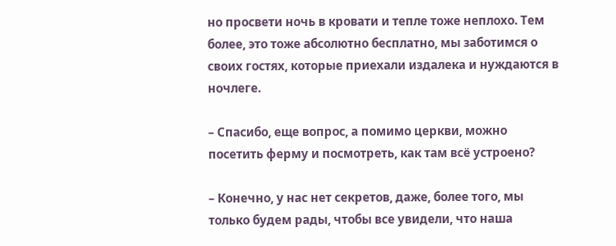но просвети ночь в кровати и тепле тоже неплохо. Тем более, это тоже абсолютно бесплатно, мы заботимся о своих гостях, которые приехали издалека и нуждаются в ночлеге.

– Спасибо, еще вопрос, а помимо церкви, можно посетить ферму и посмотреть, как там всё устроено?

– Конечно, у нас нет секретов, даже, более того, мы только будем рады, чтобы все увидели, что наша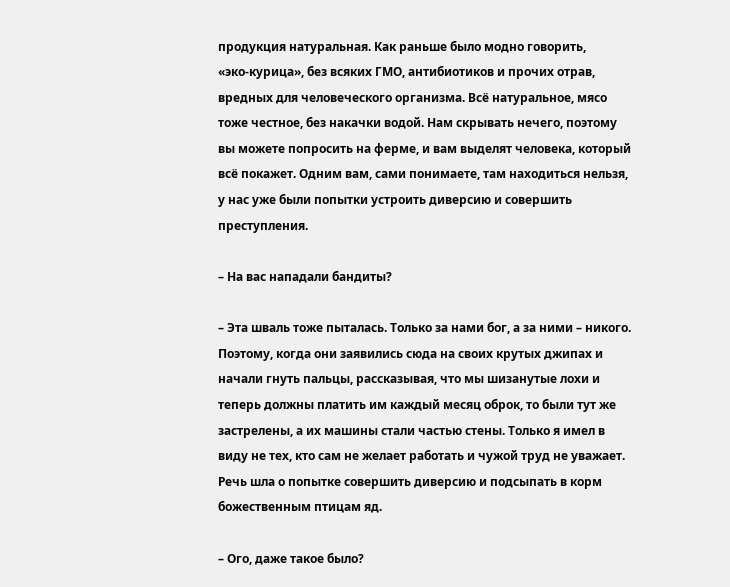продукция натуральная. Как раньше было модно говорить, «эко‑курица», без всяких ГМО, антибиотиков и прочих отрав, вредных для человеческого организма. Всё натуральное, мясо тоже честное, без накачки водой. Нам скрывать нечего, поэтому вы можете попросить на ферме, и вам выделят человека, который всё покажет. Одним вам, сами понимаете, там находиться нельзя, у нас уже были попытки устроить диверсию и совершить преступления.

– На вас нападали бандиты?

– Эта шваль тоже пыталась. Только за нами бог, а за ними – никого. Поэтому, когда они заявились сюда на своих крутых джипах и начали гнуть пальцы, рассказывая, что мы шизанутые лохи и теперь должны платить им каждый месяц оброк, то были тут же застрелены, а их машины стали частью стены. Только я имел в виду не тех, кто сам не желает работать и чужой труд не уважает. Речь шла о попытке совершить диверсию и подсыпать в корм божественным птицам яд.

– Ого, даже такое было?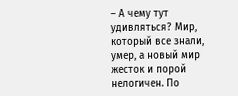– А чему тут удивляться? Мир, который все знали, умер, а новый мир жесток и порой нелогичен. По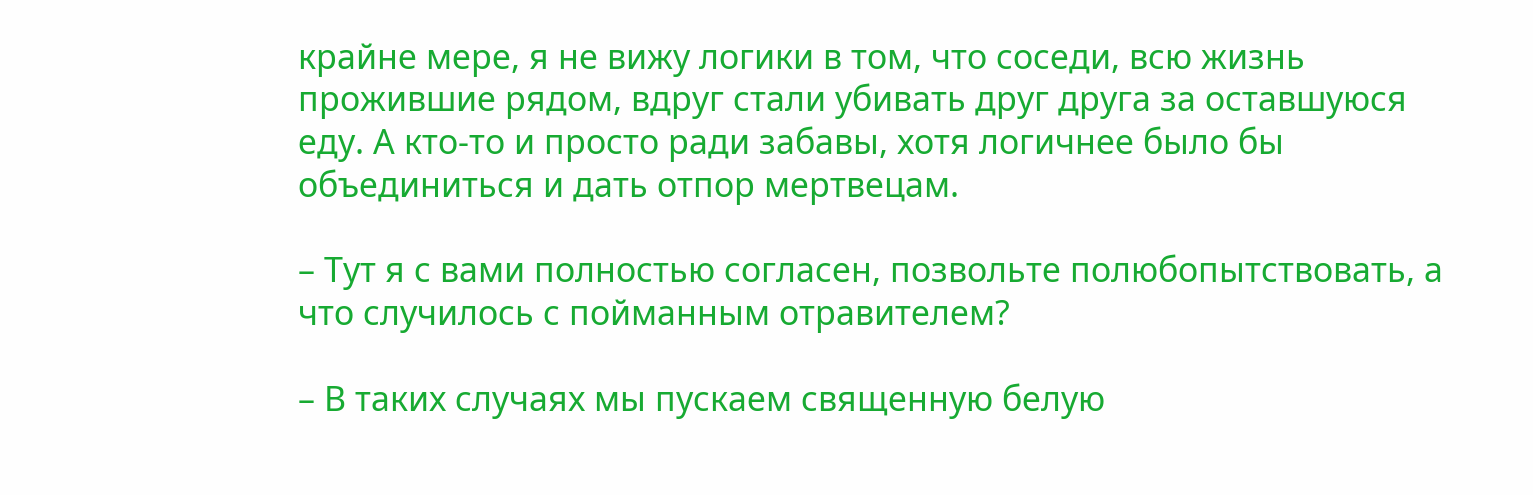крайне мере, я не вижу логики в том, что соседи, всю жизнь прожившие рядом, вдруг стали убивать друг друга за оставшуюся еду. А кто‑то и просто ради забавы, хотя логичнее было бы объединиться и дать отпор мертвецам.

– Тут я с вами полностью согласен, позвольте полюбопытствовать, а что случилось с пойманным отравителем?

– В таких случаях мы пускаем священную белую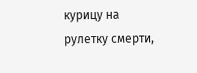курицу на рулетку смерти,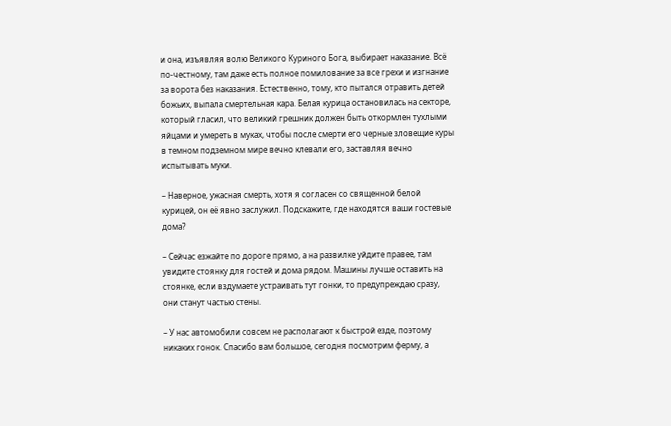и она, изъявляя волю Великого Куриного Бога, выбирает наказание. Всё по‑честному, там даже есть полное помилование за все грехи и изгнание за ворота без наказания. Естественно, тому, кто пытался отравить детей божьих, выпала смертельная кара. Белая курица остановилась на секторе, который гласил, что великий грешник должен быть откормлен тухлыми яйцами и умереть в муках, чтобы после смерти его черные зловещие куры в темном подземном мире вечно клевали его, заставляя вечно испытывать муки.

– Наверное, ужасная смерть, хотя я согласен со священной белой курицей, он её явно заслужил. Подскажите, где находятся ваши гостевые дома?

– Сейчас езжайте по дороге прямо, а на развилке уйдите правее, там увидите стоянку для гостей и дома рядом. Машины лучше оставить на стоянке, если вздумаете устраивать тут гонки, то предупреждаю сразу, они станут частью стены.

– У нас автомобили совсем не располагают к быстрой езде, поэтому никаких гонок. Спасибо вам большое, сегодня посмотрим ферму, а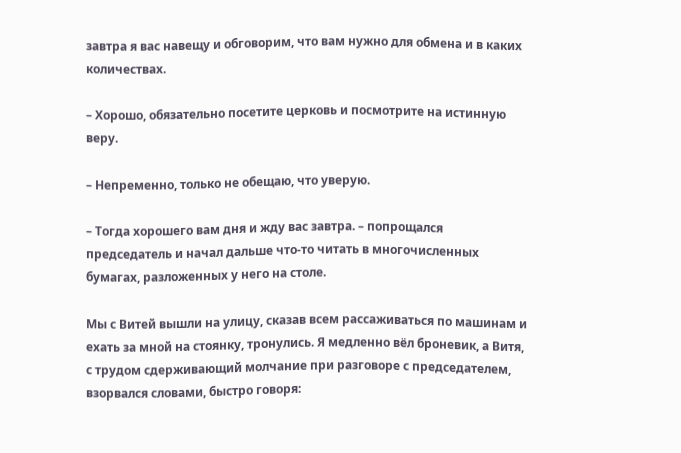завтра я вас навещу и обговорим, что вам нужно для обмена и в каких количествах.

– Хорошо, обязательно посетите церковь и посмотрите на истинную веру.

– Непременно, только не обещаю, что уверую.

– Тогда хорошего вам дня и жду вас завтра. – попрощался председатель и начал дальше что‑то читать в многочисленных бумагах, разложенных у него на столе.

Мы с Витей вышли на улицу, сказав всем рассаживаться по машинам и ехать за мной на стоянку, тронулись. Я медленно вёл броневик, а Витя, с трудом сдерживающий молчание при разговоре с председателем, взорвался словами, быстро говоря: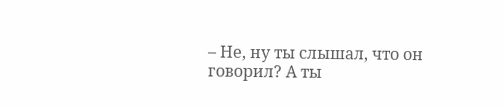– Не, ну ты слышал, что он говорил? А ты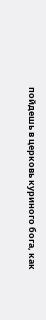пойдешь в церковь куриного бога, как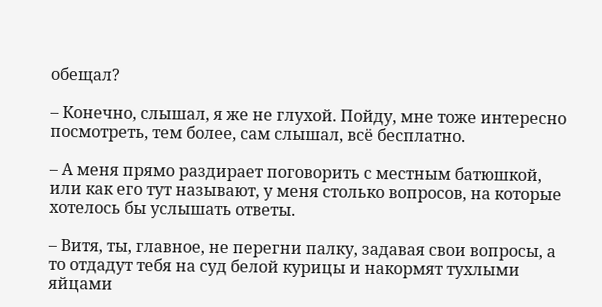обещал?

– Конечно, слышал, я же не глухой. Пойду, мне тоже интересно посмотреть, тем более, сам слышал, всё бесплатно.

– А меня прямо раздирает поговорить с местным батюшкой, или как его тут называют, у меня столько вопросов, на которые хотелось бы услышать ответы.

– Витя, ты, главное, не перегни палку, задавая свои вопросы, а то отдадут тебя на суд белой курицы и накормят тухлыми яйцами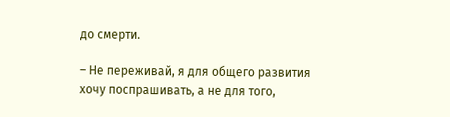до смерти.

– Не переживай, я для общего развития хочу поспрашивать, а не для того,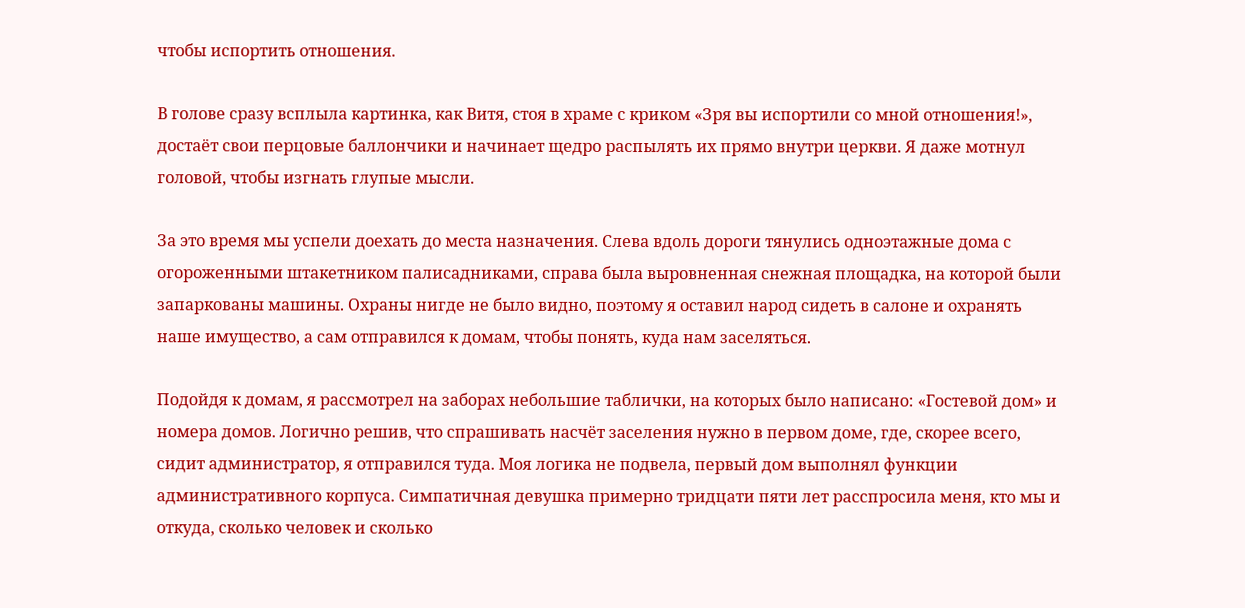чтобы испортить отношения.

В голове сразу всплыла картинка, как Витя, стоя в храме с криком «Зря вы испортили со мной отношения!», достаёт свои перцовые баллончики и начинает щедро распылять их прямо внутри церкви. Я даже мотнул головой, чтобы изгнать глупые мысли.

За это время мы успели доехать до места назначения. Слева вдоль дороги тянулись одноэтажные дома с огороженными штакетником палисадниками, справа была выровненная снежная площадка, на которой были запаркованы машины. Охраны нигде не было видно, поэтому я оставил народ сидеть в салоне и охранять наше имущество, а сам отправился к домам, чтобы понять, куда нам заселяться.

Подойдя к домам, я рассмотрел на заборах небольшие таблички, на которых было написано: «Гостевой дом» и номера домов. Логично решив, что спрашивать насчёт заселения нужно в первом доме, где, скорее всего, сидит администратор, я отправился туда. Моя логика не подвела, первый дом выполнял функции административного корпуса. Симпатичная девушка примерно тридцати пяти лет расспросила меня, кто мы и откуда, сколько человек и сколько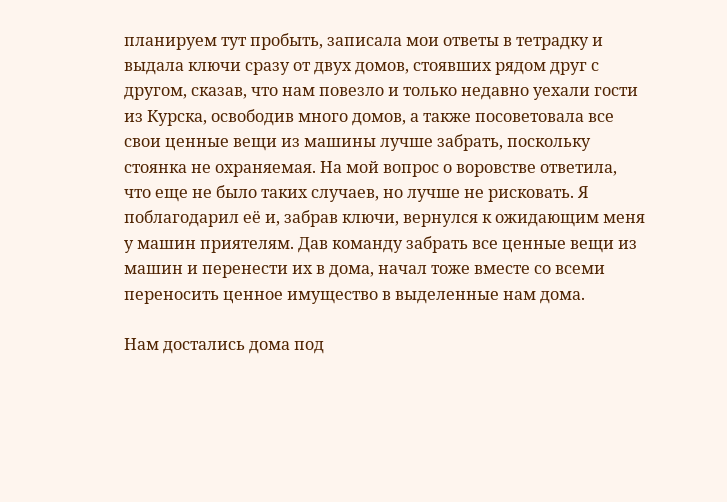планируем тут пробыть, записала мои ответы в тетрадку и выдала ключи сразу от двух домов, стоявших рядом друг с другом, сказав, что нам повезло и только недавно уехали гости из Курска, освободив много домов, а также посоветовала все свои ценные вещи из машины лучше забрать, поскольку стоянка не охраняемая. На мой вопрос о воровстве ответила, что еще не было таких случаев, но лучше не рисковать. Я поблагодарил её и, забрав ключи, вернулся к ожидающим меня у машин приятелям. Дав команду забрать все ценные вещи из машин и перенести их в дома, начал тоже вместе со всеми переносить ценное имущество в выделенные нам дома.

Нам достались дома под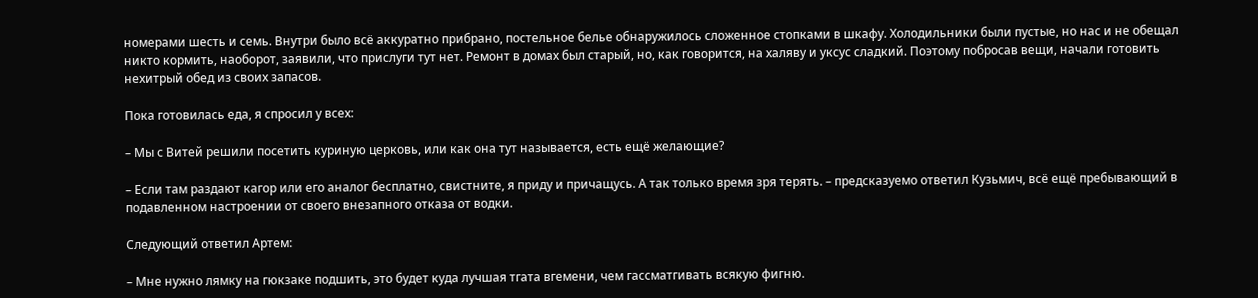номерами шесть и семь. Внутри было всё аккуратно прибрано, постельное белье обнаружилось сложенное стопками в шкафу. Холодильники были пустые, но нас и не обещал никто кормить, наоборот, заявили, что прислуги тут нет. Ремонт в домах был старый, но, как говорится, на халяву и уксус сладкий. Поэтому побросав вещи, начали готовить нехитрый обед из своих запасов.

Пока готовилась еда, я спросил у всех:

– Мы с Витей решили посетить куриную церковь, или как она тут называется, есть ещё желающие?

– Если там раздают кагор или его аналог бесплатно, свистните, я приду и причащусь. А так только время зря терять. – предсказуемо ответил Кузьмич, всё ещё пребывающий в подавленном настроении от своего внезапного отказа от водки.

Следующий ответил Артем:

– Мне нужно лямку на гюкзаке подшить, это будет куда лучшая тгата вгемени, чем гассматгивать всякую фигню.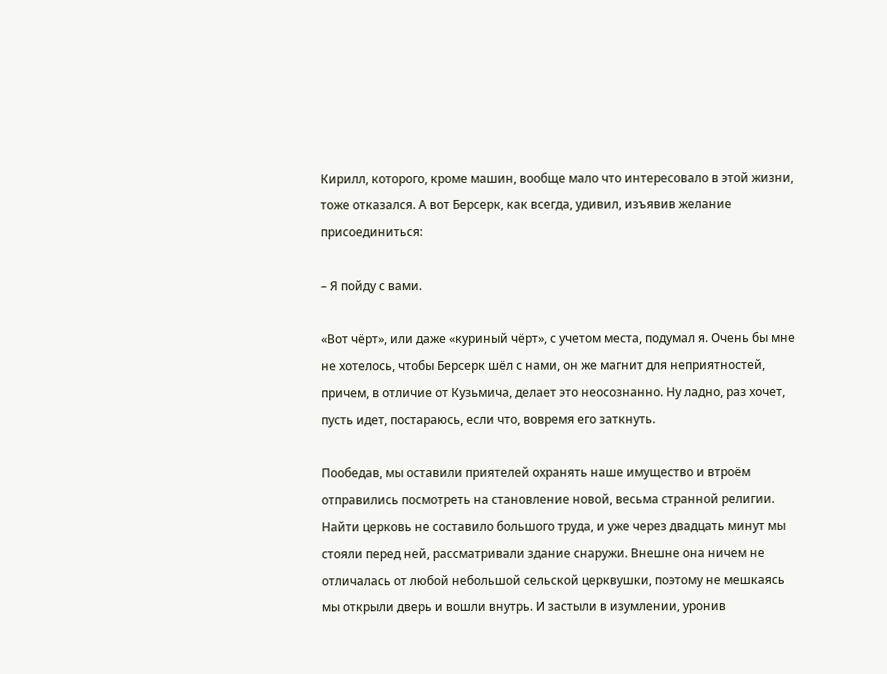Кирилл, которого, кроме машин, вообще мало что интересовало в этой жизни, тоже отказался. А вот Берсерк, как всегда, удивил, изъявив желание присоединиться:

– Я пойду с вами.

«Вот чёрт», или даже «куриный чёрт», с учетом места, подумал я. Очень бы мне не хотелось, чтобы Берсерк шёл с нами, он же магнит для неприятностей, причем, в отличие от Кузьмича, делает это неосознанно. Ну ладно, раз хочет, пусть идет, постараюсь, если что, вовремя его заткнуть.

Пообедав, мы оставили приятелей охранять наше имущество и втроём отправились посмотреть на становление новой, весьма странной религии. Найти церковь не составило большого труда, и уже через двадцать минут мы стояли перед ней, рассматривали здание снаружи. Внешне она ничем не отличалась от любой небольшой сельской церквушки, поэтому не мешкаясь мы открыли дверь и вошли внутрь. И застыли в изумлении, уронив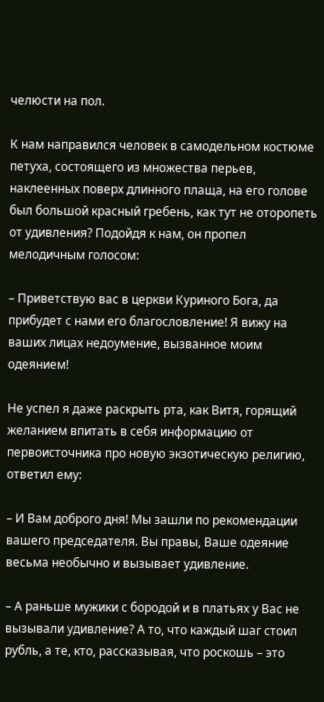челюсти на пол.

К нам направился человек в самодельном костюме петуха, состоящего из множества перьев, наклеенных поверх длинного плаща, на его голове был большой красный гребень, как тут не оторопеть от удивления? Подойдя к нам, он пропел мелодичным голосом:

– Приветствую вас в церкви Куриного Бога, да прибудет с нами его благословление! Я вижу на ваших лицах недоумение, вызванное моим одеянием!

Не успел я даже раскрыть рта, как Витя, горящий желанием впитать в себя информацию от первоисточника про новую экзотическую религию, ответил ему:

– И Вам доброго дня! Мы зашли по рекомендации вашего председателя. Вы правы, Ваше одеяние весьма необычно и вызывает удивление.

– А раньше мужики с бородой и в платьях у Вас не вызывали удивление? А то, что каждый шаг стоил рубль, а те, кто, рассказывая, что роскошь – это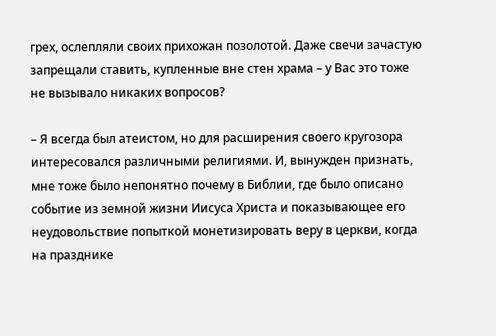грех, ослепляли своих прихожан позолотой. Даже свечи зачастую запрещали ставить, купленные вне стен храма – у Вас это тоже не вызывало никаких вопросов?

– Я всегда был атеистом, но для расширения своего кругозора интересовался различными религиями. И, вынужден признать, мне тоже было непонятно почему в Библии, где было описано событие из земной жизни Иисуса Христа и показывающее его неудовольствие попыткой монетизировать веру в церкви, когда на празднике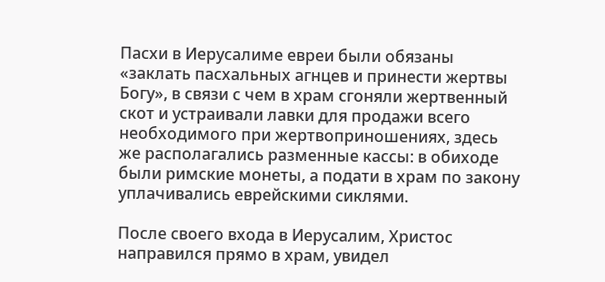Пасхи в Иерусалиме евреи были обязаны «заклать пасхальных агнцев и принести жертвы Богу», в связи с чем в храм сгоняли жертвенный скот и устраивали лавки для продажи всего необходимого при жертвоприношениях, здесь же располагались разменные кассы: в обиходе были римские монеты, а подати в храм по закону уплачивались еврейскими сиклями.

После своего входа в Иерусалим, Христос направился прямо в храм, увидел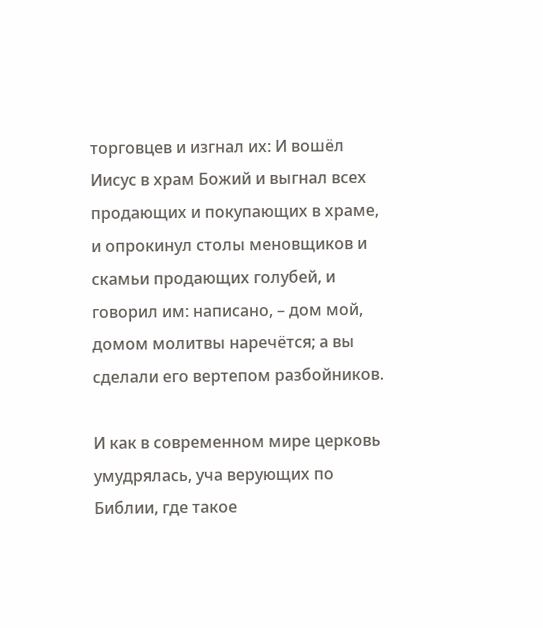торговцев и изгнал их: И вошёл Иисус в храм Божий и выгнал всех продающих и покупающих в храме, и опрокинул столы меновщиков и скамьи продающих голубей, и говорил им: написано, – дом мой, домом молитвы наречётся; а вы сделали его вертепом разбойников.

И как в современном мире церковь умудрялась, уча верующих по Библии, где такое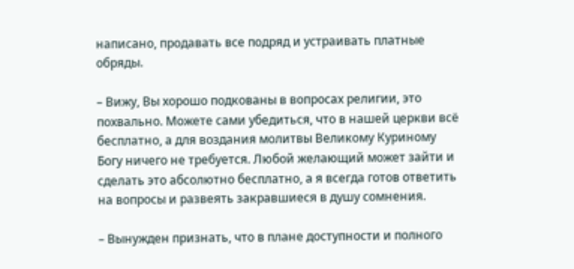написано, продавать все подряд и устраивать платные обряды.

– Вижу, Вы хорошо подкованы в вопросах религии, это похвально. Можете сами убедиться, что в нашей церкви всё бесплатно, а для воздания молитвы Великому Куриному Богу ничего не требуется. Любой желающий может зайти и сделать это абсолютно бесплатно, а я всегда готов ответить на вопросы и развеять закравшиеся в душу сомнения.

– Вынужден признать, что в плане доступности и полного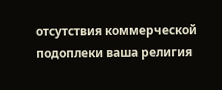отсутствия коммерческой подоплеки ваша религия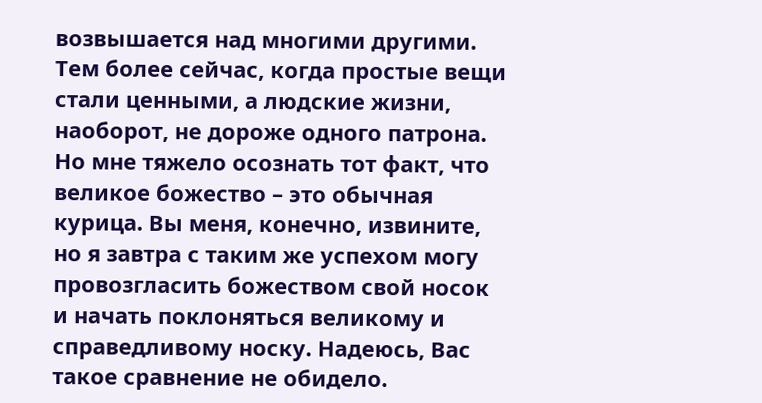возвышается над многими другими. Тем более сейчас, когда простые вещи стали ценными, а людские жизни, наоборот, не дороже одного патрона. Но мне тяжело осознать тот факт, что великое божество – это обычная курица. Вы меня, конечно, извините, но я завтра с таким же успехом могу провозгласить божеством свой носок и начать поклоняться великому и справедливому носку. Надеюсь, Вас такое сравнение не обидело.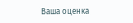Ваша оценка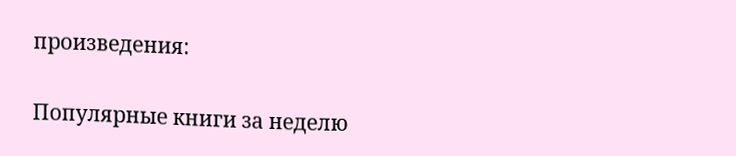произведения:

Популярные книги за неделю